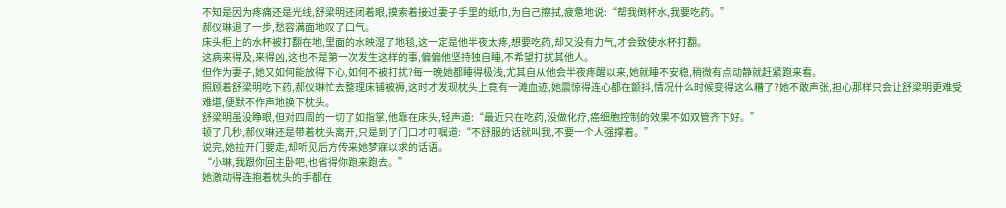不知是因为疼痛还是光线,舒梁明还闭着眼,摸索着接过妻子手里的纸巾,为自己擦拭,疲惫地说:“帮我倒杯水,我要吃药。”
郝仪琳退了一步,愁容满面地叹了口气。
床头柜上的水杯被打翻在地,里面的水映湿了地毯,这一定是他半夜太疼,想要吃药,却又没有力气,才会致使水杯打翻。
这病来得及,来得凶,这也不是第一次发生这样的事,偏偏他坚持独自睡,不希望打扰其他人。
但作为妻子,她又如何能放得下心,如何不被打扰?每一晚她都睡得极浅,尤其自从他会半夜疼醒以来,她就睡不安稳,稍微有点动静就赶紧跑来看。
照顾着舒梁明吃下药,郝仪琳忙去整理床铺被褥,这时才发现枕头上竟有一滩血迹,她震惊得连心都在颤抖,情况什么时候变得这么糟了?她不敢声张,担心那样只会让舒梁明更难受难堪,便默不作声地换下枕头。
舒梁明虽没睁眼,但对四周的一切了如指掌,他靠在床头,轻声道:“最近只在吃药,没做化疗,癌细胞控制的效果不如双管齐下好。”
顿了几秒,郝仪琳还是带着枕头离开,只是到了门口才叮嘱道:“不舒服的话就叫我,不要一个人强撑着。”
说完,她拉开门要走,却听见后方传来她梦寐以求的话语。
“小琳,我跟你回主卧吧,也省得你跑来跑去。”
她激动得连抱着枕头的手都在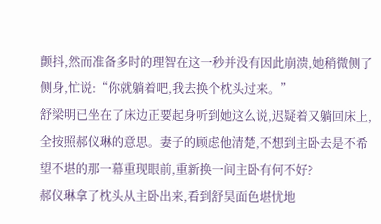颤抖,然而准备多时的理智在这一秒并没有因此崩溃,她稍微侧了侧身,忙说:“你就躺着吧,我去换个枕头过来。”
舒梁明已坐在了床边正要起身听到她这么说,迟疑着又躺回床上,全按照郝仪琳的意思。妻子的顾虑他清楚,不想到主卧去是不希望不堪的那一幕重现眼前,重新换一间主卧有何不好?
郝仪琳拿了枕头从主卧出来,看到舒昊面色堪忧地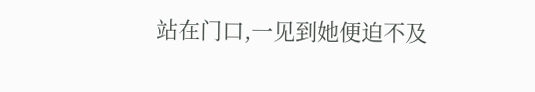站在门口,一见到她便迫不及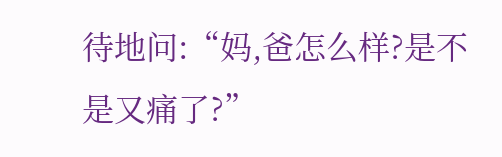待地问:“妈,爸怎么样?是不是又痛了?”